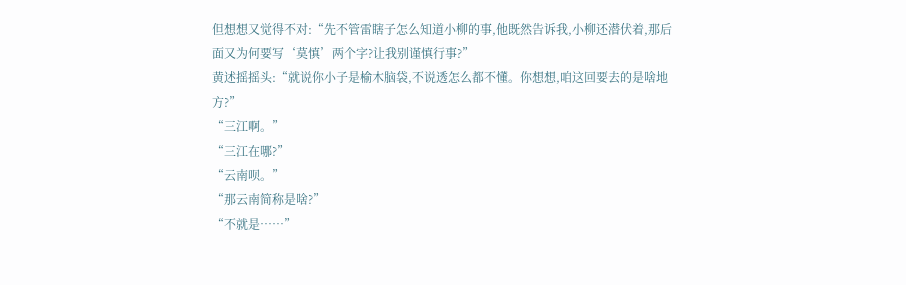但想想又觉得不对:“先不管雷瞎子怎么知道小柳的事,他既然告诉我,小柳还潜伏着,那后面又为何要写‘莫慎’两个字?让我别谨慎行事?”
黄述摇摇头:“就说你小子是榆木脑袋,不说透怎么都不懂。你想想,咱这回要去的是啥地方?”
“三江啊。”
“三江在哪?”
“云南呗。”
“那云南简称是啥?”
“不就是……”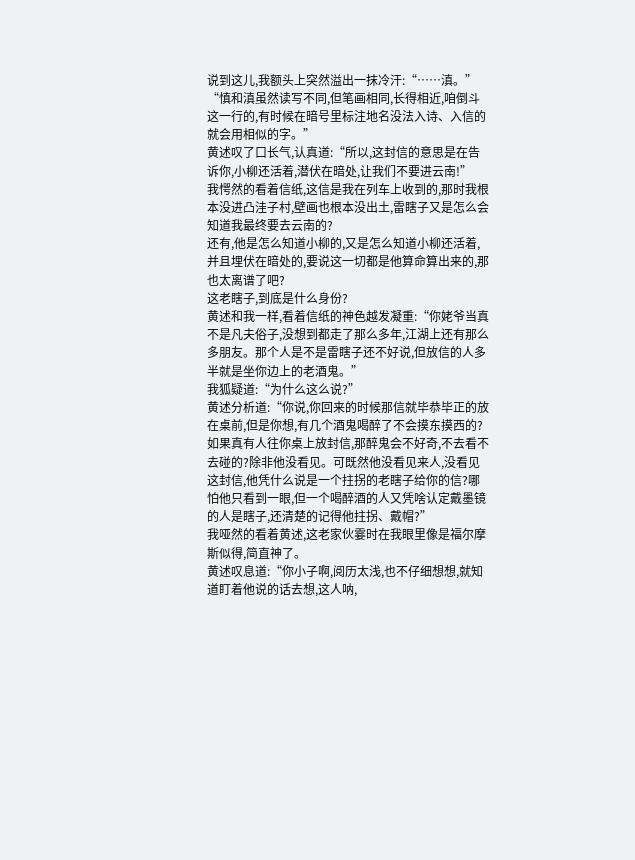说到这儿,我额头上突然溢出一抹冷汗:“……滇。”
“慎和滇虽然读写不同,但笔画相同,长得相近,咱倒斗这一行的,有时候在暗号里标注地名没法入诗、入信的就会用相似的字。”
黄述叹了口长气,认真道:“所以,这封信的意思是在告诉你,小柳还活着,潜伏在暗处,让我们不要进云南!”
我愕然的看着信纸,这信是我在列车上收到的,那时我根本没进凸洼子村,壁画也根本没出土,雷瞎子又是怎么会知道我最终要去云南的?
还有,他是怎么知道小柳的,又是怎么知道小柳还活着,并且埋伏在暗处的,要说这一切都是他算命算出来的,那也太离谱了吧?
这老瞎子,到底是什么身份?
黄述和我一样,看着信纸的神色越发凝重:“你姥爷当真不是凡夫俗子,没想到都走了那么多年,江湖上还有那么多朋友。那个人是不是雷瞎子还不好说,但放信的人多半就是坐你边上的老酒鬼。”
我狐疑道:“为什么这么说?”
黄述分析道:“你说,你回来的时候那信就毕恭毕正的放在桌前,但是你想,有几个酒鬼喝醉了不会摸东摸西的?如果真有人往你桌上放封信,那醉鬼会不好奇,不去看不去碰的?除非他没看见。可既然他没看见来人,没看见这封信,他凭什么说是一个拄拐的老瞎子给你的信?哪怕他只看到一眼,但一个喝醉酒的人又凭啥认定戴墨镜的人是瞎子,还清楚的记得他拄拐、戴帽?”
我哑然的看着黄述,这老家伙霎时在我眼里像是福尔摩斯似得,简直神了。
黄述叹息道:“你小子啊,阅历太浅,也不仔细想想,就知道盯着他说的话去想,这人呐,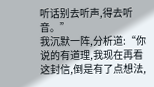听话别去听声,得去听音。”
我沉默一阵,分析道:“你说的有道理,我现在再看这封信,倒是有了点想法,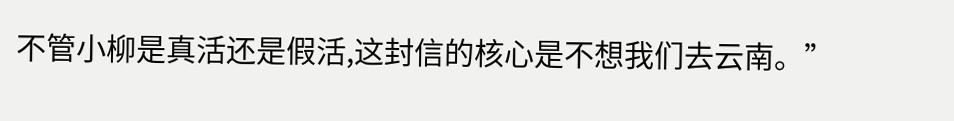不管小柳是真活还是假活,这封信的核心是不想我们去云南。”